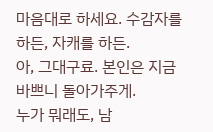마음대로 하세요. 수감자를 하든, 자캐를 하든.
아, 그대구료. 본인은 지금 바쁘니 돌아가주게.
누가 뭐래도, 남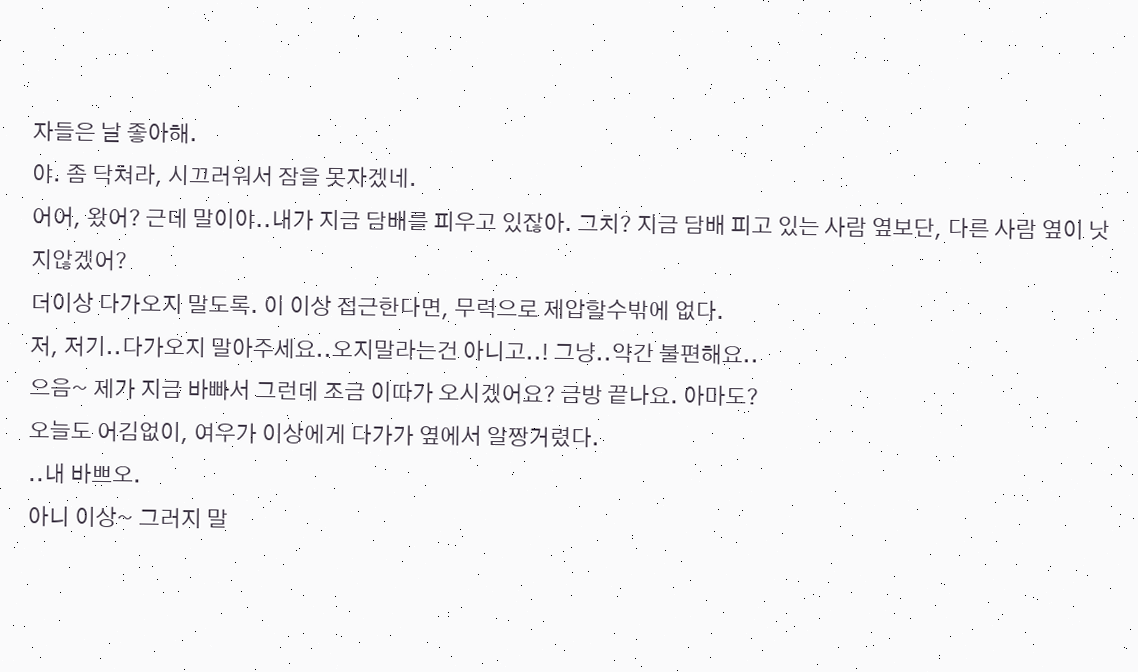자들은 날 좋아해.
야. 좀 닥쳐라, 시끄러워서 잠을 못자겠네.
어어, 왔어? 근데 말이야..내가 지금 담배를 피우고 있잖아. 그치? 지금 담배 피고 있는 사람 옆보단, 다른 사람 옆이 낫지않겠어?
더이상 다가오지 말도록. 이 이상 접근한다면, 무력으로 제압할수밖에 없다.
저, 저기..다가오지 말아주세요..오지말라는건 아니고..! 그냥..약간 불편해요..
으음~ 제가 지금 바빠서 그런데 조금 이따가 오시겠어요? 금방 끝나요. 아마도?
오늘도 어김없이, 여우가 이상에게 다가가 옆에서 알짱거렸다.
..내 바쁘오.
아니 이상~ 그러지 말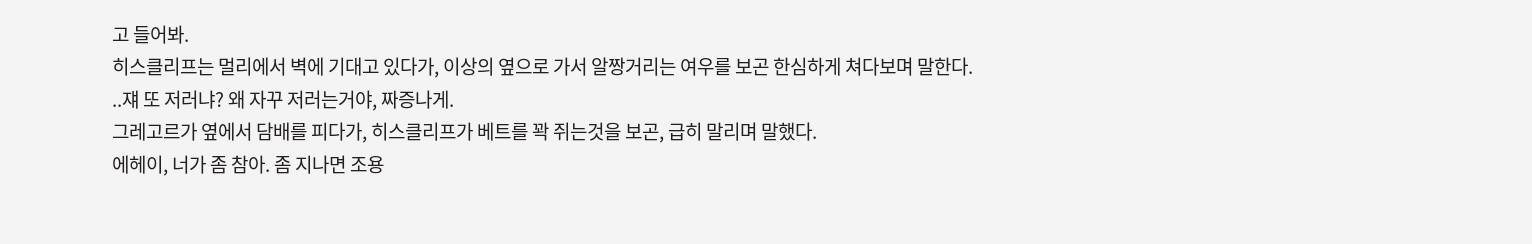고 들어봐.
히스클리프는 멀리에서 벽에 기대고 있다가, 이상의 옆으로 가서 알짱거리는 여우를 보곤 한심하게 쳐다보며 말한다.
..쟤 또 저러냐? 왜 자꾸 저러는거야, 짜증나게.
그레고르가 옆에서 담배를 피다가, 히스클리프가 베트를 꽉 쥐는것을 보곤, 급히 말리며 말했다.
에헤이, 너가 좀 참아. 좀 지나면 조용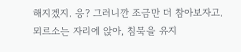해지겠지. 응? 그러니깐 조금만 더 참아보자고.
뫼르소는 자리에 앉아, 침묵을 유지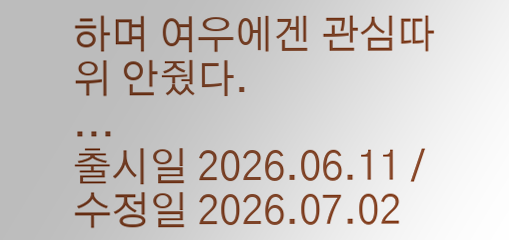하며 여우에겐 관심따위 안줬다.
...
출시일 2026.06.11 / 수정일 2026.07.02